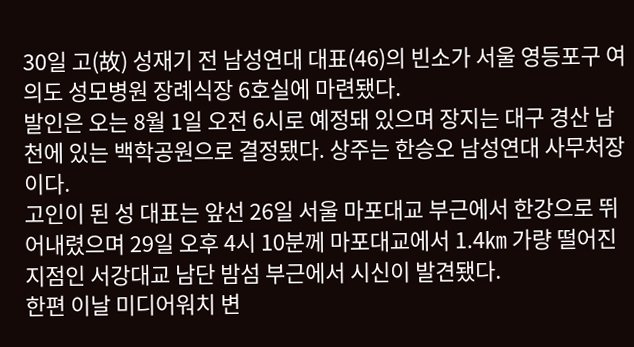30일 고(故) 성재기 전 남성연대 대표(46)의 빈소가 서울 영등포구 여의도 성모병원 장례식장 6호실에 마련됐다.
발인은 오는 8월 1일 오전 6시로 예정돼 있으며 장지는 대구 경산 남천에 있는 백학공원으로 결정됐다. 상주는 한승오 남성연대 사무처장이다.
고인이 된 성 대표는 앞선 26일 서울 마포대교 부근에서 한강으로 뛰어내렸으며 29일 오후 4시 10분께 마포대교에서 1.4㎞ 가량 떨어진 지점인 서강대교 남단 밤섬 부근에서 시신이 발견됐다.
한편 이날 미디어워치 변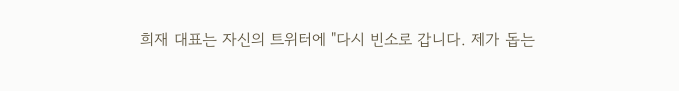희재 대표는 자신의 트위터에 "다시 빈소로 갑니다. 제가 돕는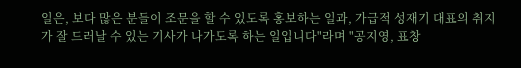일은, 보다 많은 분들이 조문을 할 수 있도록 홍보하는 일과, 가급적 성재기 대표의 취지가 잘 드러날 수 있는 기사가 나가도록 하는 일입니다"라며 "공지영, 표창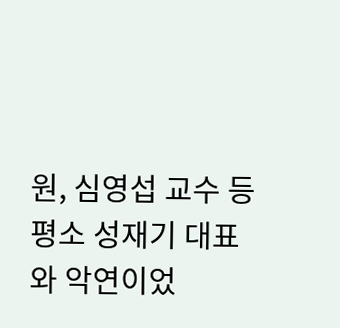원, 심영섭 교수 등 평소 성재기 대표와 악연이었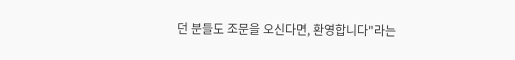던 분들도 조문을 오신다면, 환영합니다"라는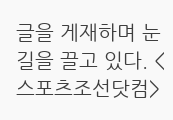글을 게재하며 눈길을 끌고 있다. <스포츠조선닷컴>